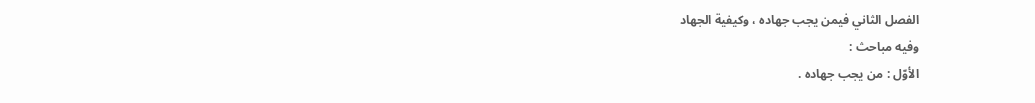الفصل الثاني فيمن يجب جهاده ، وكيفية الجهاد
وفيه مباحث :
الأوّل : من يجب جهاده .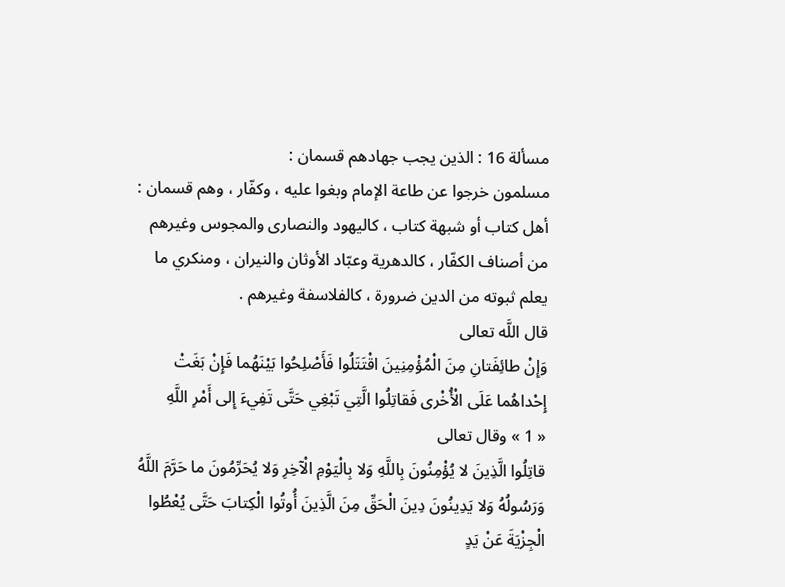مسألة 16 : الذين يجب جهادهم قسمان :
مسلمون خرجوا عن طاعة الإمام وبغوا عليه ، وكفّار ، وهم قسمان : أهل كتاب أو شبهة كتاب ، كاليهود والنصارى والمجوس وغيرهم من أصناف الكفّار ، كالدهرية وعبّاد الأوثان والنيران ، ومنكري ما يعلم ثبوته من الدين ضرورة ، كالفلاسفة وغيرهم .
قال اللَّه تعالى
وَإِنْ طائِفَتانِ مِنَ الْمُؤْمِنِينَ اقْتَتَلُوا فَأَصْلِحُوا بَيْنَهُما فَإِنْ بَغَتْ إِحْداهُما عَلَى الْأُخْرى فَقاتِلُوا الَّتِي تَبْغِي حَتَّى تَفِيءَ إِلى أَمْرِ اللَّهِ
« 1 » وقال تعالى
قاتِلُوا الَّذِينَ لا يُؤْمِنُونَ بِاللَّهِ وَلا بِالْيَوْمِ الْآخِرِ وَلا يُحَرِّمُونَ ما حَرَّمَ اللَّهُ وَرَسُولُهُ وَلا يَدِينُونَ دِينَ الْحَقِّ مِنَ الَّذِينَ أُوتُوا الْكِتابَ حَتَّى يُعْطُوا الْجِزْيَةَ عَنْ يَدٍ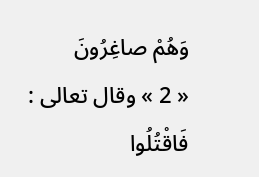وَهُمْ صاغِرُونَ
« 2 » وقال تعالى :
فَاقْتُلُوا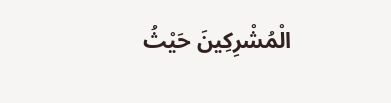الْمُشْرِكِينَ حَيْثُ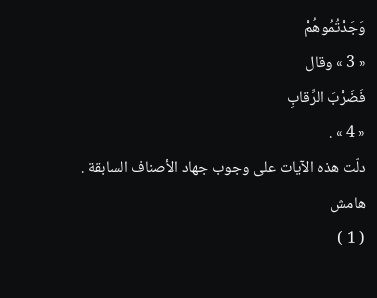وَجَدْتُمُوهُمْ
« 3 » وقال
فَضَرْبَ الرِّقابِ
« 4 » .
دلّت هذه الآيات على وجوب جهاد الأصناف السابقة .
هامش
( 1 )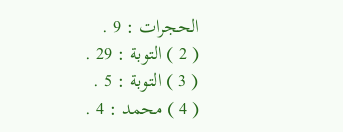الحجرات : 9 .
( 2 ) التوبة : 29 .
( 3 ) التوبة : 5 .
( 4 ) محمد : 4 .